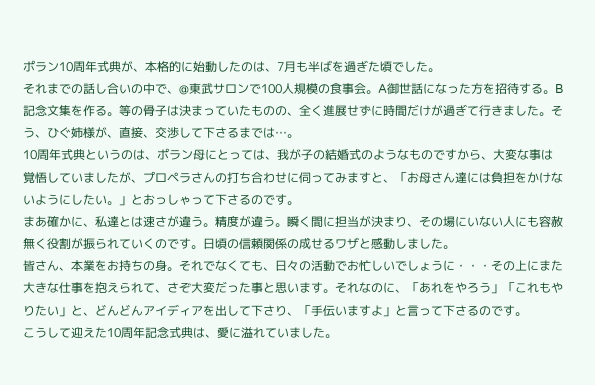ポラン10周年式典が、本格的に始動したのは、7月も半ばを過ぎた頃でした。
それまでの話し合いの中で、@東武サロンで100人規模の食事会。A御世話になった方を招待する。B記念文集を作る。等の骨子は決まっていたものの、全く進展せずに時間だけが過ぎて行きました。そう、ひぐ姉様が、直接、交渉して下さるまでは…。
10周年式典というのは、ポラン母にとっては、我が子の結婚式のようなものですから、大変な事は覚悟していましたが、プロペラさんの打ち合わせに伺ってみますと、「お母さん達には負担をかけないようにしたい。」とおっしゃって下さるのです。
まあ確かに、私達とは速さが違う。精度が違う。瞬く間に担当が決まり、その場にいない人にも容赦無く役割が振られていくのです。日頃の信頼関係の成せるワザと感動しました。
皆さん、本業をお持ちの身。それでなくても、日々の活動でお忙しいでしょうに・・・その上にまた大きな仕事を抱えられて、さぞ大変だった事と思います。それなのに、「あれをやろう」「これもやりたい」と、どんどんアイディアを出して下さり、「手伝いますよ」と言って下さるのです。
こうして迎えた10周年記念式典は、愛に溢れていました。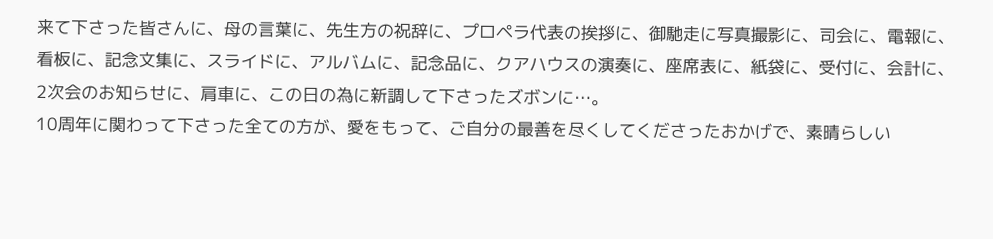来て下さった皆さんに、母の言葉に、先生方の祝辞に、プロペラ代表の挨拶に、御馳走に写真撮影に、司会に、電報に、看板に、記念文集に、スライドに、アルバムに、記念品に、クアハウスの演奏に、座席表に、紙袋に、受付に、会計に、2次会のお知らせに、肩車に、この日の為に新調して下さったズボンに…。
10周年に関わって下さった全ての方が、愛をもって、ご自分の最善を尽くしてくださったおかげで、素晴らしい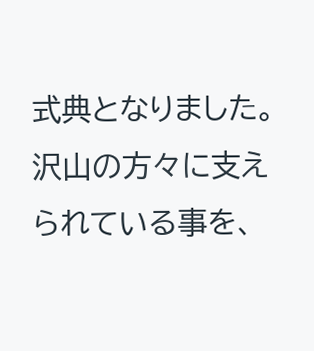式典となりました。
沢山の方々に支えられている事を、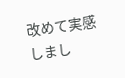改めて実感しまし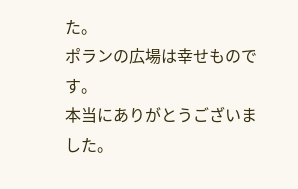た。
ポランの広場は幸せものです。
本当にありがとうございました。